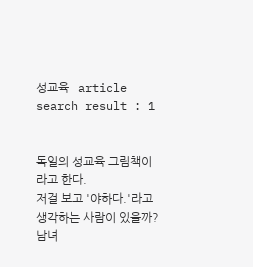성교육   article search result : 1


독일의 성교육 그림책이라고 한다.
저걸 보고 '야하다.'라고 생각하는 사람이 있을까?
남녀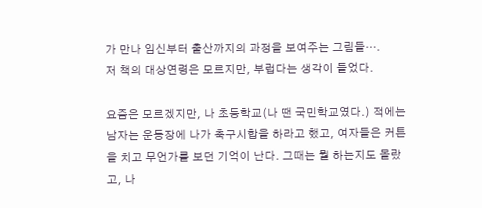가 만나 임신부터 출산까지의 과정을 보여주는 그림들….
저 책의 대상연령은 모르지만, 부럽다는 생각이 들었다.

요즘은 모르겠지만, 나 초등학교(나 땐 국민학교였다.) 적에는 남자는 운동장에 나가 축구시합을 하라고 했고, 여자들은 커튼을 치고 무언가를 보던 기억이 난다. 그때는 뭘 하는지도 몰랐고, 나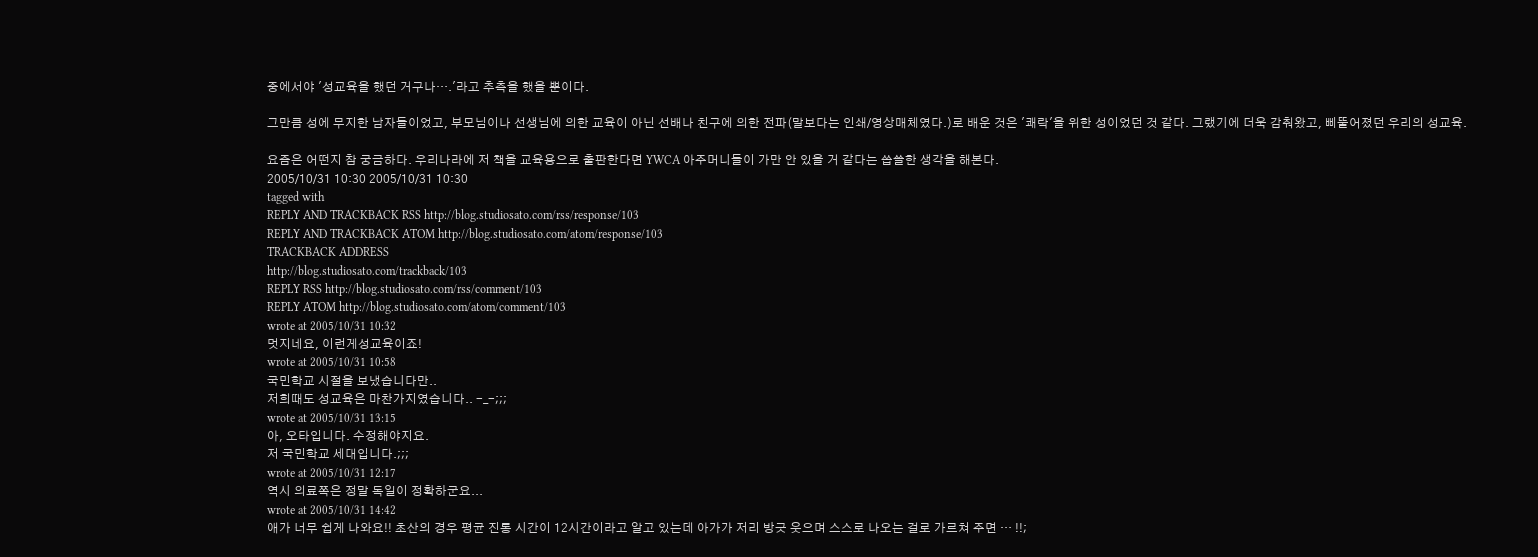중에서야 '성교육을 했던 거구나….'라고 추측을 했을 뿐이다.

그만큼 성에 무지한 남자들이었고, 부모님이나 선생님에 의한 교육이 아닌 선배나 친구에 의한 전파(말보다는 인쇄/영상매체였다.)로 배운 것은 '쾌락'을 위한 성이었던 것 같다. 그랬기에 더욱 감춰왔고, 삐뚤어졌던 우리의 성교육.

요즘은 어떤지 참 궁금하다. 우리나라에 저 책을 교육용으로 출판한다면 YWCA 아주머니들이 가만 안 있을 거 같다는 씁쓸한 생각을 해본다.
2005/10/31 10:30 2005/10/31 10:30
tagged with
REPLY AND TRACKBACK RSS http://blog.studiosato.com/rss/response/103
REPLY AND TRACKBACK ATOM http://blog.studiosato.com/atom/response/103
TRACKBACK ADDRESS
http://blog.studiosato.com/trackback/103
REPLY RSS http://blog.studiosato.com/rss/comment/103
REPLY ATOM http://blog.studiosato.com/atom/comment/103
wrote at 2005/10/31 10:32
멋지네요, 이런게성교육이죠!
wrote at 2005/10/31 10:58
국민학교 시절을 보냈습니다만..
저희때도 성교육은 마찬가지였습니다.. -_-;;;
wrote at 2005/10/31 13:15
아, 오타입니다. 수정해야지요.
저 국민학교 세대입니다.;;;
wrote at 2005/10/31 12:17
역시 의료쪽은 정말 독일이 정확하군요...
wrote at 2005/10/31 14:42
애가 너무 쉽게 나와요!! 초산의 경우 평균 진통 시간이 12시간이라고 알고 있는데 아가가 저리 방긋 웃으며 스스로 나오는 걸로 가르쳐 주면 … !!;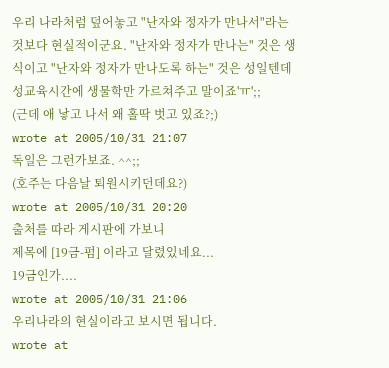우리 나라처럼 덮어놓고 "난자와 정자가 만나서"라는 것보다 현실적이군요. "난자와 정자가 만나는" 것은 생식이고 "난자와 정자가 만나도록 하는" 것은 성일텐데 성교육시간에 생물학만 가르쳐주고 말이죠'ㅠ';;
(근데 애 낳고 나서 왜 홀딱 벗고 있죠?;)
wrote at 2005/10/31 21:07
독일은 그런가보죠. ^^;;
(호주는 다음날 퇴원시키던데요?)
wrote at 2005/10/31 20:20
출처를 따라 게시판에 가보니
제목에 [19금-펌] 이라고 달렸있네요...
19금인가....
wrote at 2005/10/31 21:06
우리나라의 현실이라고 보시면 됩니다.
wrote at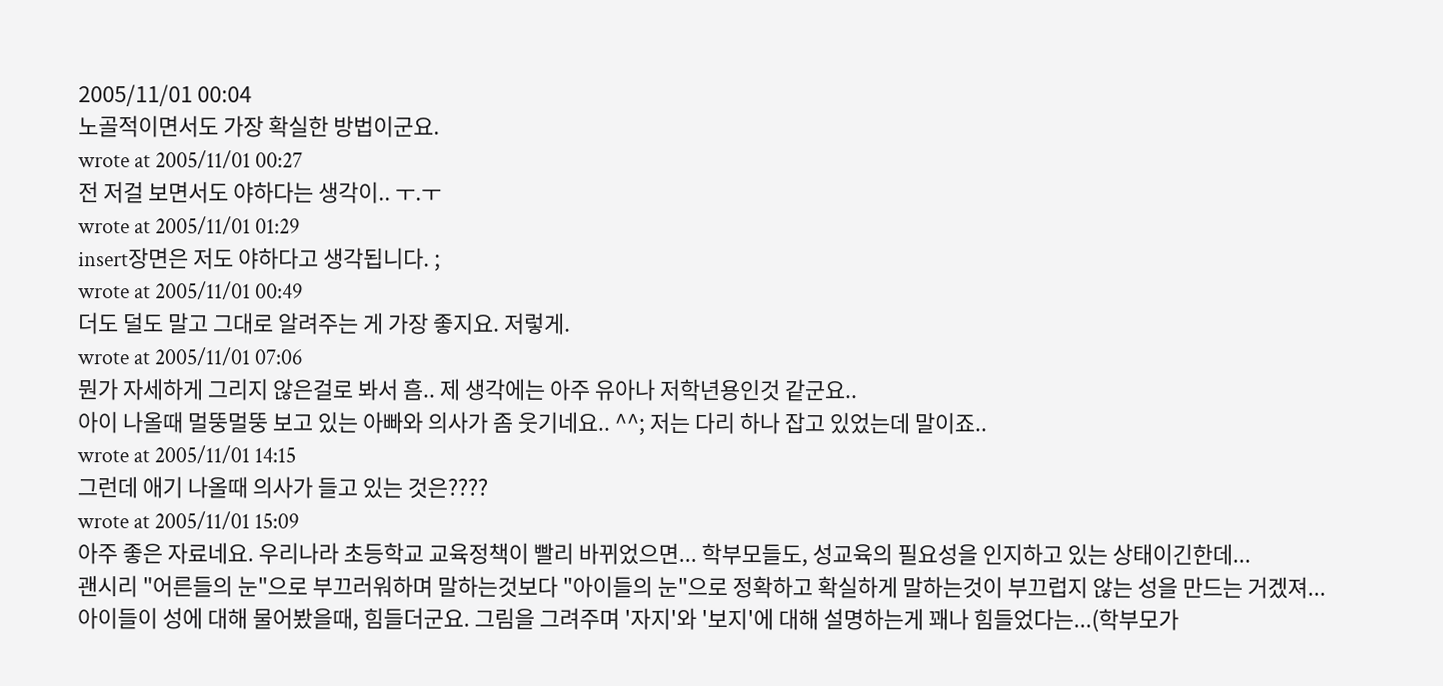2005/11/01 00:04
노골적이면서도 가장 확실한 방법이군요.
wrote at 2005/11/01 00:27
전 저걸 보면서도 야하다는 생각이.. ㅜ.ㅜ
wrote at 2005/11/01 01:29
insert장면은 저도 야하다고 생각됩니다. ;
wrote at 2005/11/01 00:49
더도 덜도 말고 그대로 알려주는 게 가장 좋지요. 저렇게.
wrote at 2005/11/01 07:06
뭔가 자세하게 그리지 않은걸로 봐서 흠.. 제 생각에는 아주 유아나 저학년용인것 같군요..
아이 나올때 멀뚱멀뚱 보고 있는 아빠와 의사가 좀 웃기네요.. ^^; 저는 다리 하나 잡고 있었는데 말이죠..
wrote at 2005/11/01 14:15
그런데 애기 나올때 의사가 들고 있는 것은????
wrote at 2005/11/01 15:09
아주 좋은 자료네요. 우리나라 초등학교 교육정책이 빨리 바뀌었으면... 학부모들도, 성교육의 필요성을 인지하고 있는 상태이긴한데...
괜시리 "어른들의 눈"으로 부끄러워하며 말하는것보다 "아이들의 눈"으로 정확하고 확실하게 말하는것이 부끄럽지 않는 성을 만드는 거겠져...
아이들이 성에 대해 물어봤을때, 힘들더군요. 그림을 그려주며 '자지'와 '보지'에 대해 설명하는게 꽤나 힘들었다는...(학부모가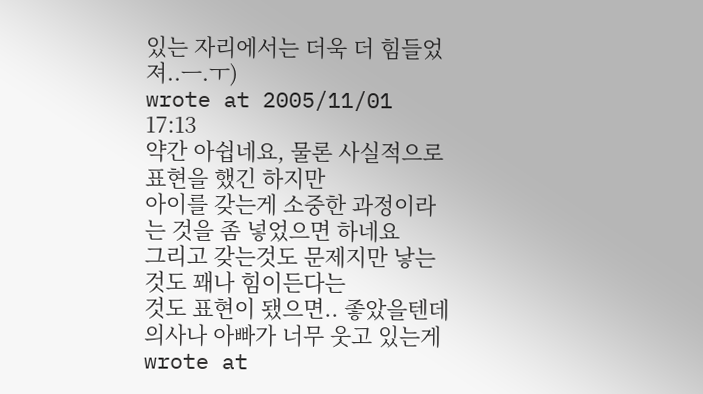있는 자리에서는 더욱 더 힘들었져..ㅡ.ㅜ)
wrote at 2005/11/01 17:13
약간 아쉽네요, 물론 사실적으로 표현을 했긴 하지만
아이를 갖는게 소중한 과정이라는 것을 좀 넣었으면 하네요
그리고 갖는것도 문제지만 낳는것도 꽤나 힘이든다는
것도 표현이 됐으면.. 좋았을텐데
의사나 아빠가 너무 웃고 있는게
wrote at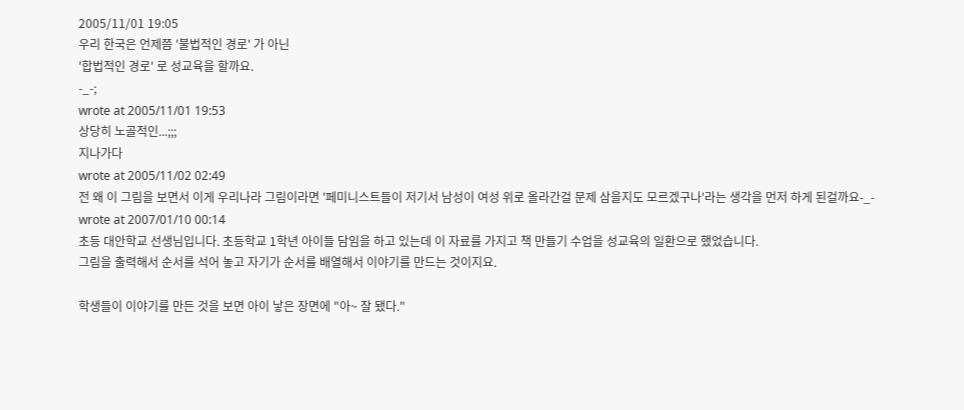2005/11/01 19:05
우리 한국은 언제쯤 '불법적인 경로' 가 아닌
'합법적인 경로' 로 성교육을 할까요.
-_-;
wrote at 2005/11/01 19:53
상당히 노골적인...;;;
지나가다
wrote at 2005/11/02 02:49
전 왜 이 그림을 보면서 이게 우리나라 그림이라면 '페미니스트들이 저기서 남성이 여성 위로 올라간걸 문제 삼을지도 모르겠구나'라는 생각을 먼저 하게 된걸까요-_-
wrote at 2007/01/10 00:14
초등 대안학교 선생님입니다. 초등학교 1학년 아이들 담임을 하고 있는데 이 자료를 가지고 책 만들기 수업을 성교육의 일환으로 했었습니다.
그림을 출력해서 순서를 석어 놓고 자기가 순서를 배열해서 이야기를 만드는 것이지요.

학생들이 이야기를 만든 것을 보면 아이 낳은 장면에 "아~ 잘 됐다."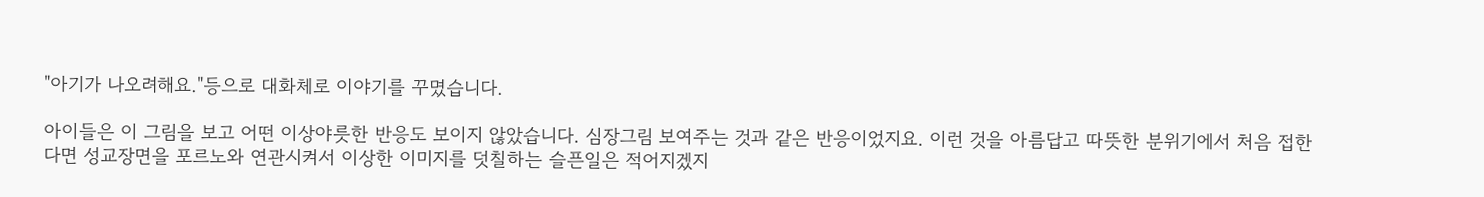"아기가 나오려해요."등으로 대화체로 이야기를 꾸몄습니다.

아이들은 이 그림을 보고 어떤 이상야릇한 반응도 보이지 않았습니다. 심장그림 보여주는 것과 같은 반응이었지요. 이런 것을 아름답고 따뜻한 분위기에서 처음 접한다면 성교장면을 포르노와 연관시켜서 이상한 이미지를 덧칠하는 슬픈일은 적어지겠지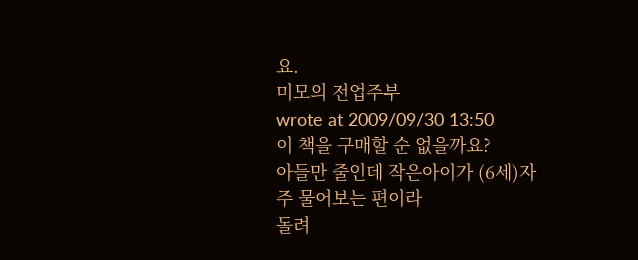요.
미모의 전업주부
wrote at 2009/09/30 13:50
이 책을 구매할 순 없을까요?
아들만 줄인데 작은아이가 (6세)자주 물어보는 편이라
돌려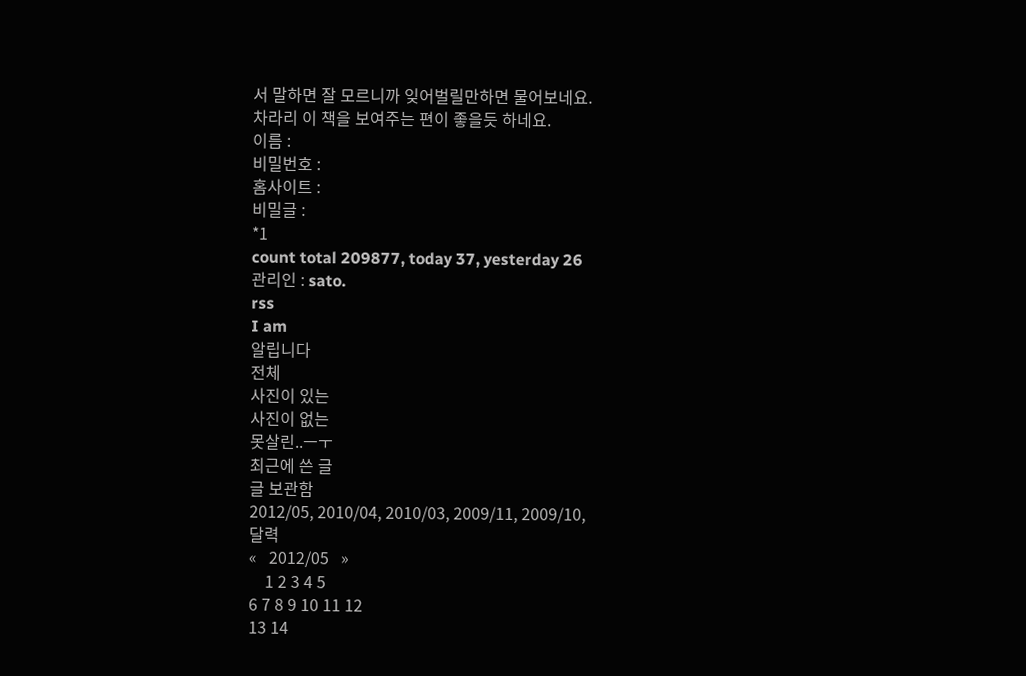서 말하면 잘 모르니까 잊어벌릴만하면 물어보네요.
차라리 이 책을 보여주는 편이 좋을듯 하네요.
이름 :
비밀번호 :
홈사이트 :
비밀글 :
*1
count total 209877, today 37, yesterday 26
관리인 : sato.
rss
I am
알립니다
전체
사진이 있는
사진이 없는
못살린..ㅡㅜ
최근에 쓴 글
글 보관함
2012/05, 2010/04, 2010/03, 2009/11, 2009/10,
달력
«   2012/05   »
    1 2 3 4 5
6 7 8 9 10 11 12
13 14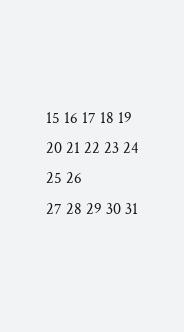15 16 17 18 19
20 21 22 23 24 25 26
27 28 29 30 31